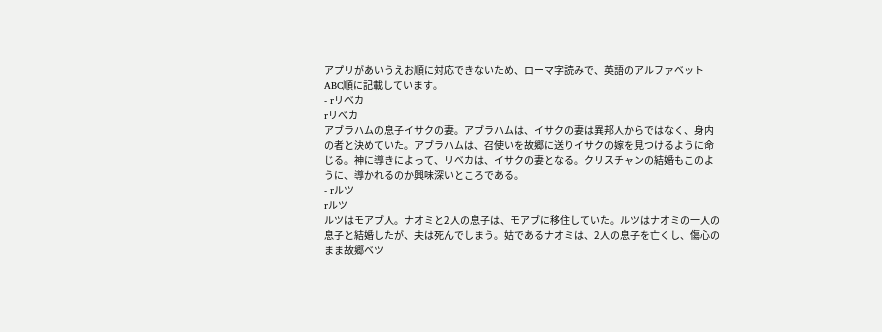アプリがあいうえお順に対応できないため、ローマ字読みで、英語のアルファベットABC順に記載しています。
- rリべカ
rリべカ
アブラハムの息子イサクの妻。アブラハムは、イサクの妻は異邦人からではなく、身内の者と決めていた。アブラハムは、召使いを故郷に送りイサクの嫁を見つけるように命じる。神に導きによって、リべカは、イサクの妻となる。クリスチャンの結婚もこのように、導かれるのか興味深いところである。
- rルツ
rルツ
ルツはモアブ人。ナオミと2人の息子は、モアブに移住していた。ルツはナオミの一人の息子と結婚したが、夫は死んでしまう。姑であるナオミは、2人の息子を亡くし、傷心のまま故郷ベツ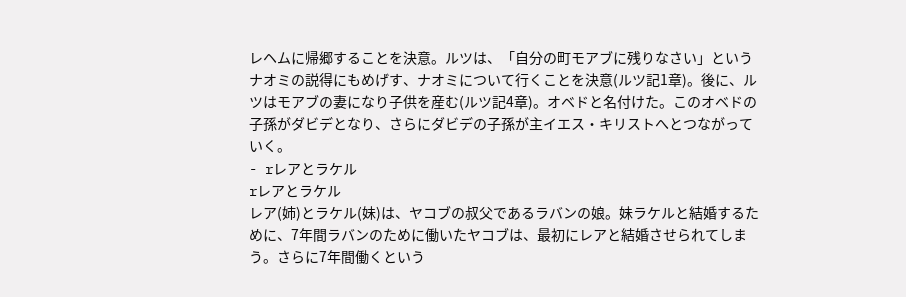レヘムに帰郷することを決意。ルツは、「自分の町モアブに残りなさい」というナオミの説得にもめげす、ナオミについて行くことを決意(ルツ記1章)。後に、ルツはモアブの妻になり子供を産む(ルツ記4章)。オベドと名付けた。このオベドの子孫がダビデとなり、さらにダビデの子孫が主イエス・キリストへとつながっていく。
- rレアとラケル
rレアとラケル
レア(姉)とラケル(妹)は、ヤコブの叔父であるラバンの娘。妹ラケルと結婚するために、7年間ラバンのために働いたヤコブは、最初にレアと結婚させられてしまう。さらに7年間働くという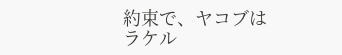約束で、ヤコブはラケル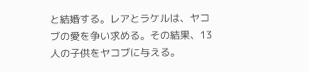と結婚する。レアとラケルは、ヤコブの愛を争い求める。その結果、13人の子供をヤコブに与える。